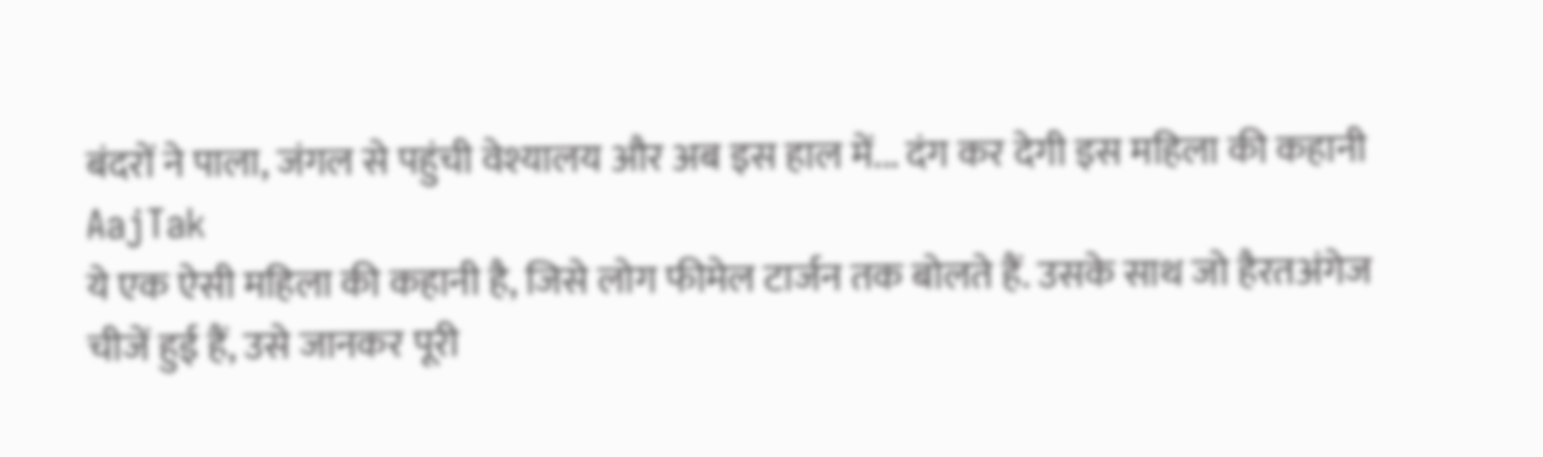बंदरों ने पाला, जंगल से पहुंची वेश्यालय और अब इस हाल में... दंग कर देगी इस महिला की कहानी
AajTak
ये एक ऐसी महिला की कहानी है, जिसे लोग फीमेल टार्जन तक बोलते हैं. उसके साथ जो हैरतअंगेज चीजें हुई हैं, उसे जानकर पूरी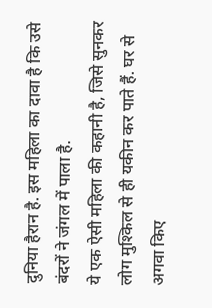दुनिया हैरान है. इस महिला का दावा है कि उसे बंदरों ने जंगल में पाला है.
ये एक ऐसी महिला की कहानी है, जिसे सुनकर लोग मुश्किल से ही यकीन कर पाते हैं. घर से अगवा किए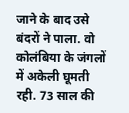जाने के बाद उसे बंदरों ने पाला. वो कोलंबिया के जंगलों में अकेली घूमती रही. 73 साल की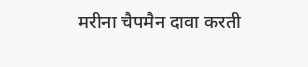मरीना चैपमैन दावा करती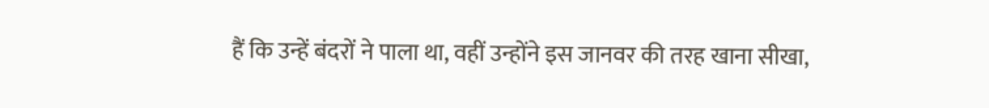हैं कि उन्हें बंदरों ने पाला था, वहीं उन्होंने इस जानवर की तरह खाना सीखा,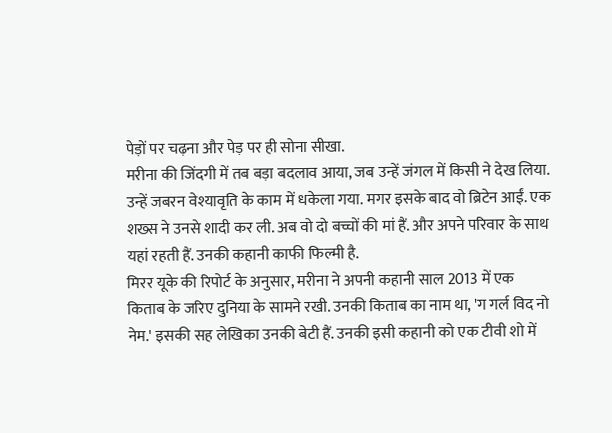पेड़ों पर चढ़ना और पेड़ पर ही सोना सीखा.
मरीना की जिंदगी में तब बड़ा बदलाव आया, जब उन्हें जंगल में किसी ने देख लिया. उन्हें जबरन वेश्यावृति के काम में धकेला गया. मगर इसके बाद वो ब्रिटेन आईं. एक शख्स ने उनसे शादी कर ली. अब वो दो बच्चों की मां हैं. और अपने परिवार के साथ यहां रहती हैं. उनकी कहानी काफी फिल्मी है.
मिरर यूके की रिपोर्ट के अनुसार, मरीना ने अपनी कहानी साल 2013 में एक किताब के जरिए दुनिया के सामने रखी. उनकी किताब का नाम था, 'ग गर्ल विद नो नेम.' इसकी सह लेखिका उनकी बेटी हैं. उनकी इसी कहानी को एक टीवी शो में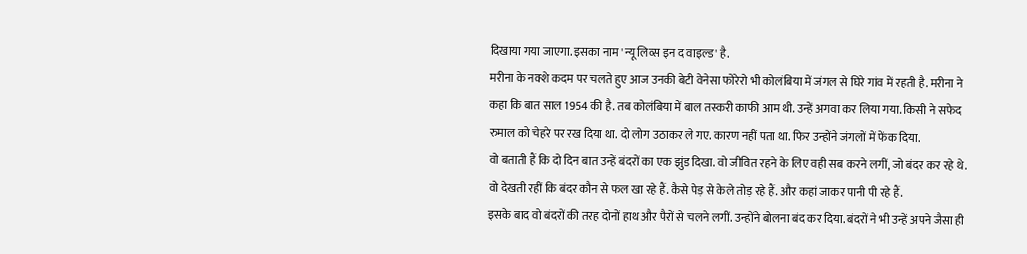दिखाया गया जाएगा. इसका नाम 'न्यू लिव्स इन द वाइल्ड' है.
मरीना के नक्शे कदम पर चलते हुए आज उनकी बेटी वेनेसा फोरेरो भी कोलंबिया में जंगल से घिरे गांव में रहती है. मरीना ने कहा कि बात साल 1954 की है. तब कोलंबिया में बाल तस्करी काफी आम थी. उन्हें अगवा कर लिया गया. किसी ने सफेद रुमाल को चेहरे पर रख दिया था. दो लोग उठाकर ले गए. कारण नहीं पता था. फिर उन्होंने जंगलों में फेंक दिया.
वो बताती हैं कि दो दिन बात उन्हें बंदरों का एक झुंड दिखा. वो जीवित रहने के लिए वही सब करने लगीं, जो बंदर कर रहे थे. वो देखती रहीं कि बंदर कौन से फल खा रहे हैं. कैसे पेड़ से केले तोड़ रहे हैं. और कहां जाकर पानी पी रहे हैं.
इसके बाद वो बंदरों की तरह दोनों हाथ और पैरों से चलने लगीं. उन्होंने बोलना बंद कर दिया. बंदरों ने भी उन्हें अपने जैसा ही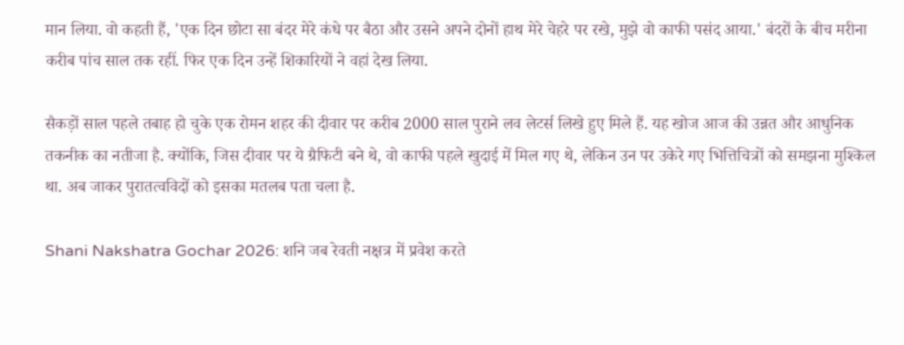मान लिया. वो कहती हैं, 'एक दिन छोटा सा बंदर मेरे कंधे पर बैठा और उसने अपने दोनों हाथ मेरे चेहरे पर रखे, मुझे वो काफी पसंद आया.' बंदरों के बीच मरीना करीब पांच साल तक रहीं. फिर एक दिन उन्हें शिकारियों ने वहां देख लिया.

सैकड़ों साल पहले तबाह हो चुके एक रोमन शहर की दीवार पर करीब 2000 साल पुराने लव लेटर्स लिखे हुए मिले हैं. यह खोज आज की उन्नत और आधुनिक तकनीक का नतीजा है. क्योंकि, जिस दीवार पर ये ग्रैफिटी बने थे, वो काफी पहले खुदाई में मिल गए थे, लेकिन उन पर उकेरे गए भित्तिचित्रों को समझना मुश्किल था. अब जाकर पुरातत्वविदों को इसका मतलब पता चला है.

Shani Nakshatra Gochar 2026: शनि जब रेवती नक्षत्र में प्रवेश करते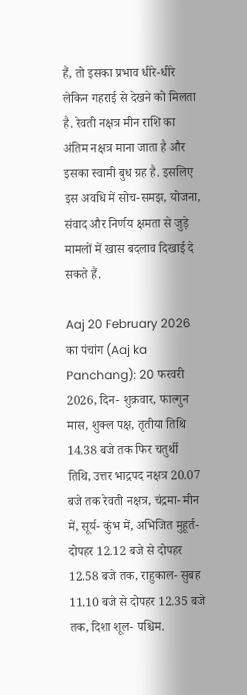हैं, तो इसका प्रभाव धीरे-धीरे लेकिन गहराई से देखने को मिलता है. रेवती नक्षत्र मीन राशि का अंतिम नक्षत्र माना जाता है और इसका स्वामी बुध ग्रह है. इसलिए इस अवधि में सोच-समझ, योजना, संवाद और निर्णय क्षमता से जुड़े मामलों में खास बदलाव दिखाई दे सकते हैं.

Aaj 20 February 2026 का पंचांग (Aaj ka Panchang): 20 फरवरी 2026, दिन- शुक्रवार, फाल्गुन मास, शुक्ल पक्ष, तृतीया तिथि 14.38 बजे तक फिर चतुर्थी तिथि, उत्तर भाद्रपद नक्षत्र 20.07 बजे तक रेवती नक्षत्र, चंद्रमा- मीन में, सूर्य- कुंभ में, अभिजित मुहूर्त- दोपहर 12.12 बजे से दोपहर 12.58 बजे तक, राहुकाल- सुबह 11.10 बजे से दोपहर 12.35 बजे तक, दिशा शूल- पश्चिम.